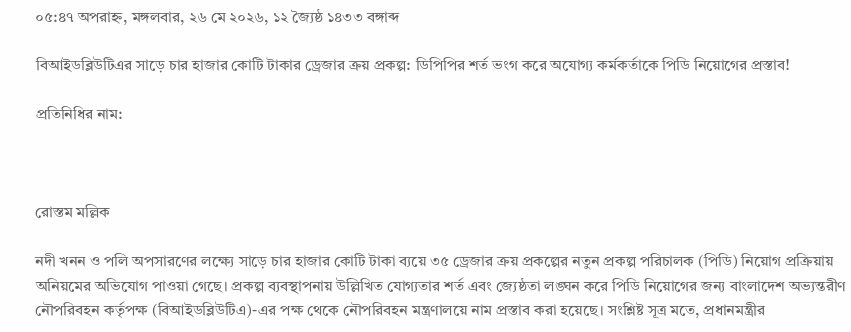০৫:৪৭ অপরাহ্ন, মঙ্গলবার, ২৬ মে ২০২৬, ১২ জ্যৈষ্ঠ ১৪৩৩ বঙ্গাব্দ

বিআইডব্লিউটিএর সাড়ে চার হাজার কোটি টাকার ড্রেজার ক্রয় প্রকল্প: ডিপিপির শর্ত ভংগ করে অযোগ্য কর্মকর্তাকে পিডি নিয়োগের প্রস্তাব!

প্রতিনিধির নাম:



রোস্তম মল্লিক

নদী খনন ও পলি অপসারণের লক্ষ্যে সাড়ে চার হাজার কোটি টাকা ব্যয়ে ৩৫ ড্রেজার ক্রয় প্রকল্পের নতুন প্রকল্প পরিচালক (পিডি) নিয়োগ প্রক্রিয়ায় অনিয়মের অভিযোগ পাওয়া গেছে। প্রকল্প ব্যবস্থাপনায় উল্লিখিত যোগ্যতার শর্ত এবং জ্যেষ্ঠতা লঙ্ঘন করে পিডি নিয়োগের জন্য বাংলাদেশ অভ্যন্তরীণ নৌপরিবহন কর্তৃপক্ষ (বিআইডব্লিউটিএ)-এর পক্ষ থেকে নৌপরিবহন মন্ত্রণালয়ে নাম প্রস্তাব করা হয়েছে। সংশ্লিষ্ট সূত্র মতে, প্রধানমন্ত্রীর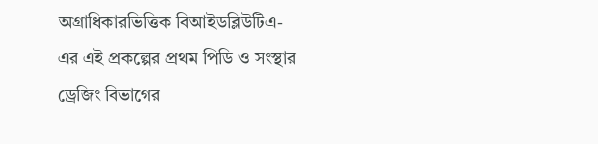অগ্রাধিকারভিত্তিক বিআইডব্লিউটিএ-এর এই প্রকল্পের প্রথম পিডি ও সংস্থার ড্রেজিং বিভাগের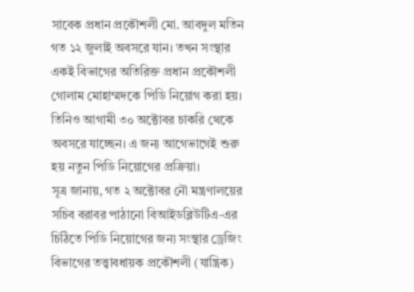সাবেক প্রধান প্রকৌশলী মো. আবদুল মতিন গত ১২ জুলাই অবসরে যান। তখন সংস্থার একই বিভাগের অতিরিক্ত প্রধান প্রকৌশলী গোলাম মোহাম্মদকে পিডি নিয়োগ করা হয়। তিনিও আগামী ৩০ অক্টোবর চাকরি থেকে অবসরে যাচ্ছেন। এ জন্য আগেভাগেই শুরু হয় নতুন পিডি নিয়োগের প্রক্রিয়া।
সূত্র জানায়, গত ২ অক্টোবর নৌ মন্ত্রণালয়ের সচিব বরাবর পাঠানো বিআইডব্লিউটিএ-এর চিঠিতে পিডি নিয়োগের জন্য সংস্থার ড্রেজিং বিভাগের তত্ত্বাবধায়ক প্রকৌশলী (যান্ত্রিক)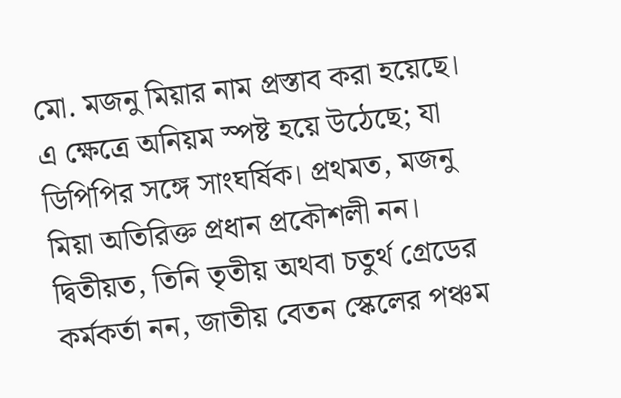মো. মজনু মিয়ার নাম প্রস্তাব করা হয়েছে। এ ক্ষেত্রে অনিয়ম স্পষ্ট হয়ে উঠেছে; যা ডিপিপির সঙ্গে সাংঘর্ষিক। প্রথমত, মজনু মিয়া অতিরিক্ত প্রধান প্রকৌশলী নন। দ্বিতীয়ত, তিনি তৃতীয় অথবা চতুর্থ গ্রেডের কর্মকর্তা নন, জাতীয় বেতন স্কেলের পঞ্চম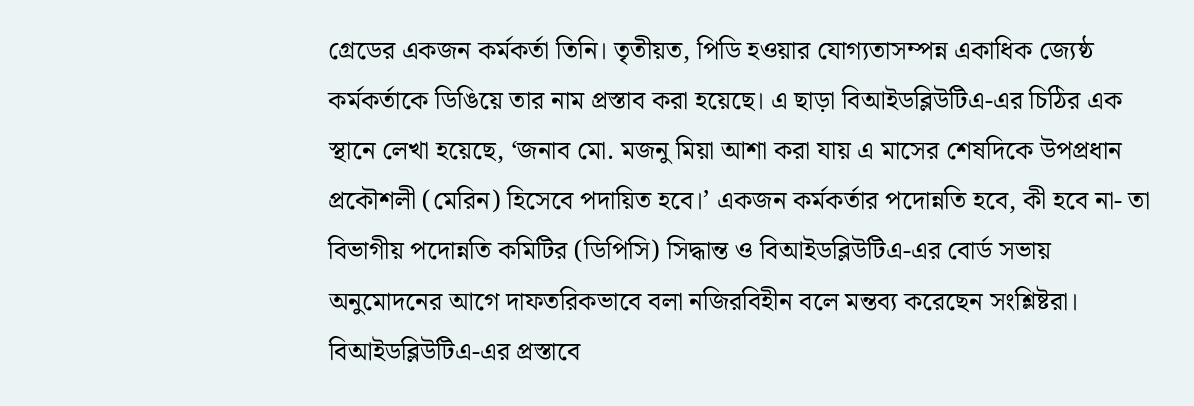গ্রেডের একজন কর্মকর্তা তিনি। তৃতীয়ত, পিডি হওয়ার যোগ্যতাসম্পন্ন একাধিক জ্যেষ্ঠ কর্মকর্তাকে ডিঙিয়ে তার নাম প্রস্তাব করা হয়েছে। এ ছাড়া বিআইডব্লিউটিএ-এর চিঠির এক স্থানে লেখা হয়েছে, ‘জনাব মো. মজনু মিয়া আশা করা যায় এ মাসের শেষদিকে উপপ্রধান প্রকৌশলী (মেরিন) হিসেবে পদায়িত হবে।’ একজন কর্মকর্তার পদোন্নতি হবে, কী হবে না- তা বিভাগীয় পদোন্নতি কমিটির (ডিপিসি) সিদ্ধান্ত ও বিআইডব্লিউটিএ-এর বোর্ড সভায় অনুমোদনের আগে দাফতরিকভাবে বলা নজিরবিহীন বলে মন্তব্য করেছেন সংশ্লিষ্টরা।
বিআইডব্লিউটিএ-এর প্রস্তাবে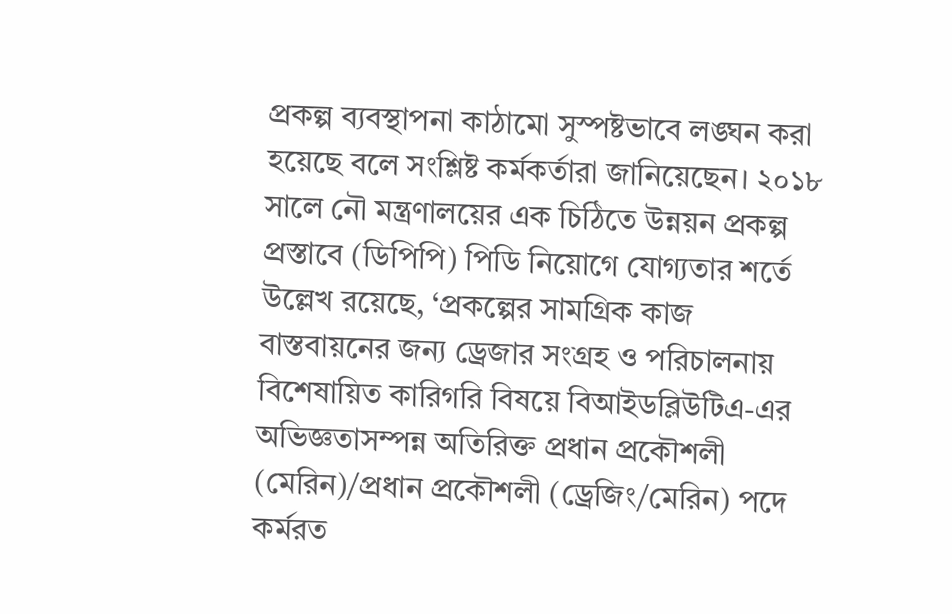প্রকল্প ব্যবস্থাপনা কাঠামো সুস্পষ্টভাবে লঙ্ঘন করা হয়েছে বলে সংশ্লিষ্ট কর্মকর্তারা জানিয়েছেন। ২০১৮ সালে নৌ মন্ত্রণালয়ের এক চিঠিতে উন্নয়ন প্রকল্প প্রস্তাবে (ডিপিপি) পিডি নিয়োগে যোগ্যতার শর্তে উল্লেখ রয়েছে, ‘প্রকল্পের সামগ্রিক কাজ বাস্তবায়নের জন্য ড্রেজার সংগ্রহ ও পরিচালনায় বিশেষায়িত কারিগরি বিষয়ে বিআইডব্লিউটিএ-এর অভিজ্ঞতাসম্পন্ন অতিরিক্ত প্রধান প্রকৌশলী (মেরিন)/প্রধান প্রকৌশলী (ড্রেজিং/মেরিন) পদে কর্মরত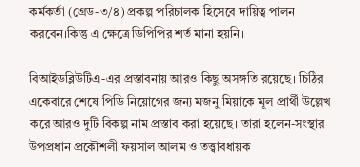কর্মকর্তা (গ্রেড-৩/৪) প্রকল্প পরিচালক হিসেবে দায়িত্ব পালন করবেন।কিন্তু এ ক্ষেত্রে ডিপিপির শর্ত মানা হয়নি।

বিআইডব্লিউটিএ-এর প্রস্তাবনায় আরও কিছু অসঙ্গতি রয়েছে। চিঠির একেবারে শেষে পিডি নিয়োগের জন্য মজনু মিয়াকে মূল প্রার্থী উল্লেখ করে আরও দুটি বিকল্প নাম প্রস্তাব করা হয়েছে। তারা হলেন-সংস্থার উপপ্রধান প্রকৌশলী ফয়সাল আলম ও তত্ত্বাবধায়ক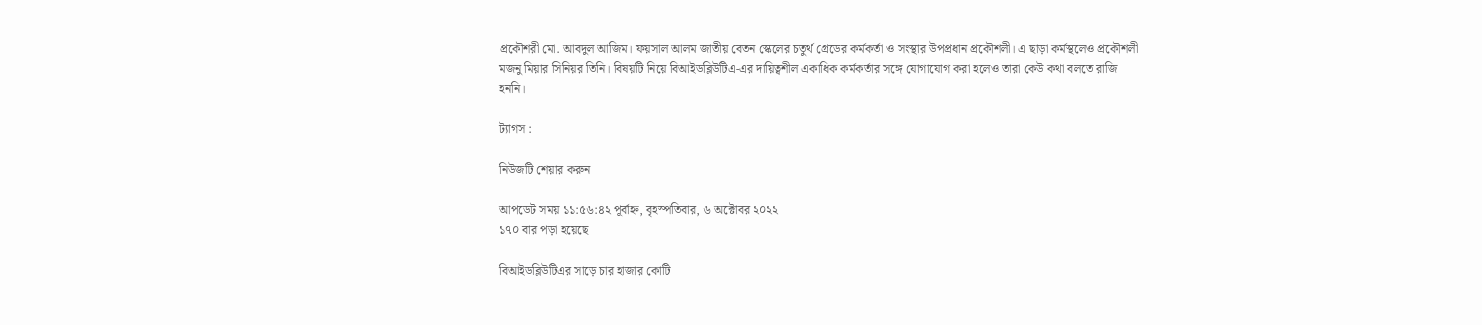প্রকৌশরী মো. আবদুল আজিম। ফয়সাল আলম জাতীয় বেতন স্কেলের চতুর্থ গ্রেডের কর্মকর্তা ও সংস্থার উপপ্রধান প্রকৌশলী। এ ছাড়া কর্মস্থলেও প্রকৌশলী মজনু মিয়ার সিনিয়র তিনি। বিষয়টি নিয়ে বিআইডব্লিউটিএ-এর দায়িত্বশীল একাধিক কর্মকর্তার সঙ্গে যোগাযোগ করা হলেও তারা কেউ কথা বলতে রাজি হননি।

ট্যাগস :

নিউজটি শেয়ার করুন

আপডেট সময় ১১:৫৬:৪২ পূর্বাহ্ন, বৃহস্পতিবার, ৬ অক্টোবর ২০২২
১৭০ বার পড়া হয়েছে

বিআইডব্লিউটিএর সাড়ে চার হাজার কোটি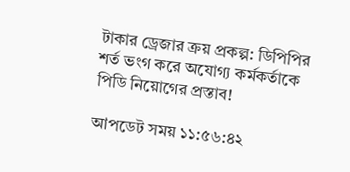টাকার ড্রেজার ক্রয় প্রকল্প: ডিপিপির শর্ত ভংগ করে অযোগ্য কর্মকর্তাকে পিডি নিয়োগের প্রস্তাব!

আপডেট সময় ১১:৫৬:৪২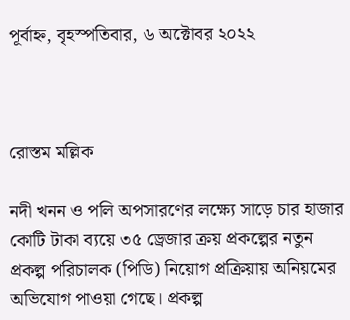পূর্বাহ্ন, বৃহস্পতিবার, ৬ অক্টোবর ২০২২



রোস্তম মল্লিক

নদী খনন ও পলি অপসারণের লক্ষ্যে সাড়ে চার হাজার কোটি টাকা ব্যয়ে ৩৫ ড্রেজার ক্রয় প্রকল্পের নতুন প্রকল্প পরিচালক (পিডি) নিয়োগ প্রক্রিয়ায় অনিয়মের অভিযোগ পাওয়া গেছে। প্রকল্প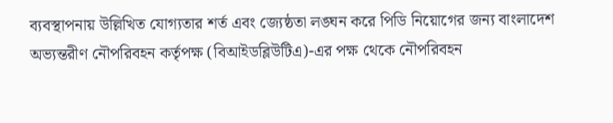ব্যবস্থাপনায় উল্লিখিত যোগ্যতার শর্ত এবং জ্যেষ্ঠতা লঙ্ঘন করে পিডি নিয়োগের জন্য বাংলাদেশ অভ্যন্তরীণ নৌপরিবহন কর্তৃপক্ষ (বিআইডব্লিউটিএ)-এর পক্ষ থেকে নৌপরিবহন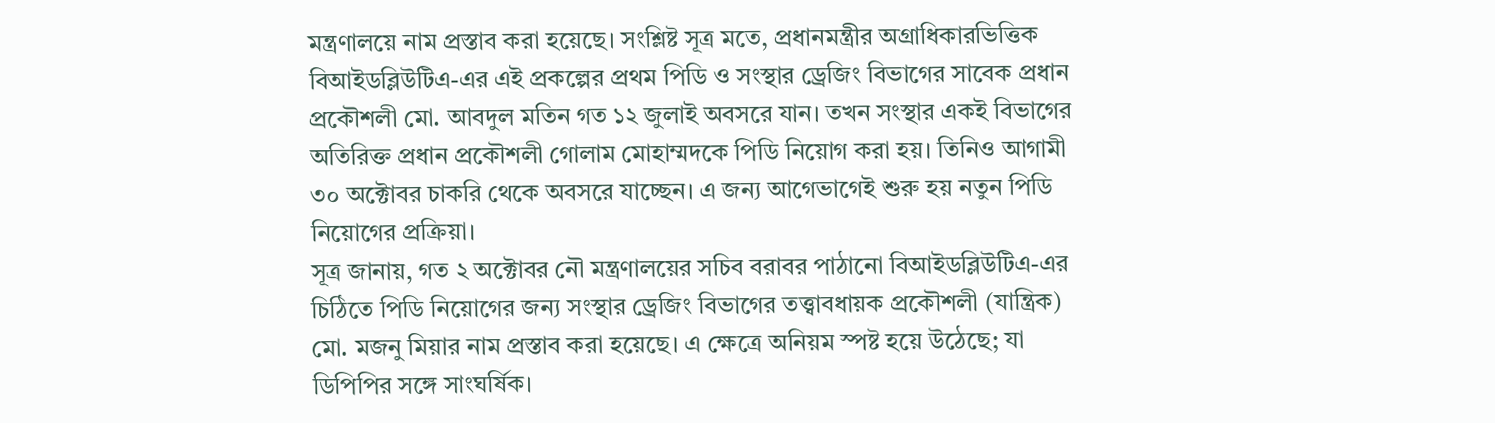মন্ত্রণালয়ে নাম প্রস্তাব করা হয়েছে। সংশ্লিষ্ট সূত্র মতে, প্রধানমন্ত্রীর অগ্রাধিকারভিত্তিক বিআইডব্লিউটিএ-এর এই প্রকল্পের প্রথম পিডি ও সংস্থার ড্রেজিং বিভাগের সাবেক প্রধান প্রকৌশলী মো. আবদুল মতিন গত ১২ জুলাই অবসরে যান। তখন সংস্থার একই বিভাগের অতিরিক্ত প্রধান প্রকৌশলী গোলাম মোহাম্মদকে পিডি নিয়োগ করা হয়। তিনিও আগামী ৩০ অক্টোবর চাকরি থেকে অবসরে যাচ্ছেন। এ জন্য আগেভাগেই শুরু হয় নতুন পিডি নিয়োগের প্রক্রিয়া।
সূত্র জানায়, গত ২ অক্টোবর নৌ মন্ত্রণালয়ের সচিব বরাবর পাঠানো বিআইডব্লিউটিএ-এর চিঠিতে পিডি নিয়োগের জন্য সংস্থার ড্রেজিং বিভাগের তত্ত্বাবধায়ক প্রকৌশলী (যান্ত্রিক) মো. মজনু মিয়ার নাম প্রস্তাব করা হয়েছে। এ ক্ষেত্রে অনিয়ম স্পষ্ট হয়ে উঠেছে; যা ডিপিপির সঙ্গে সাংঘর্ষিক।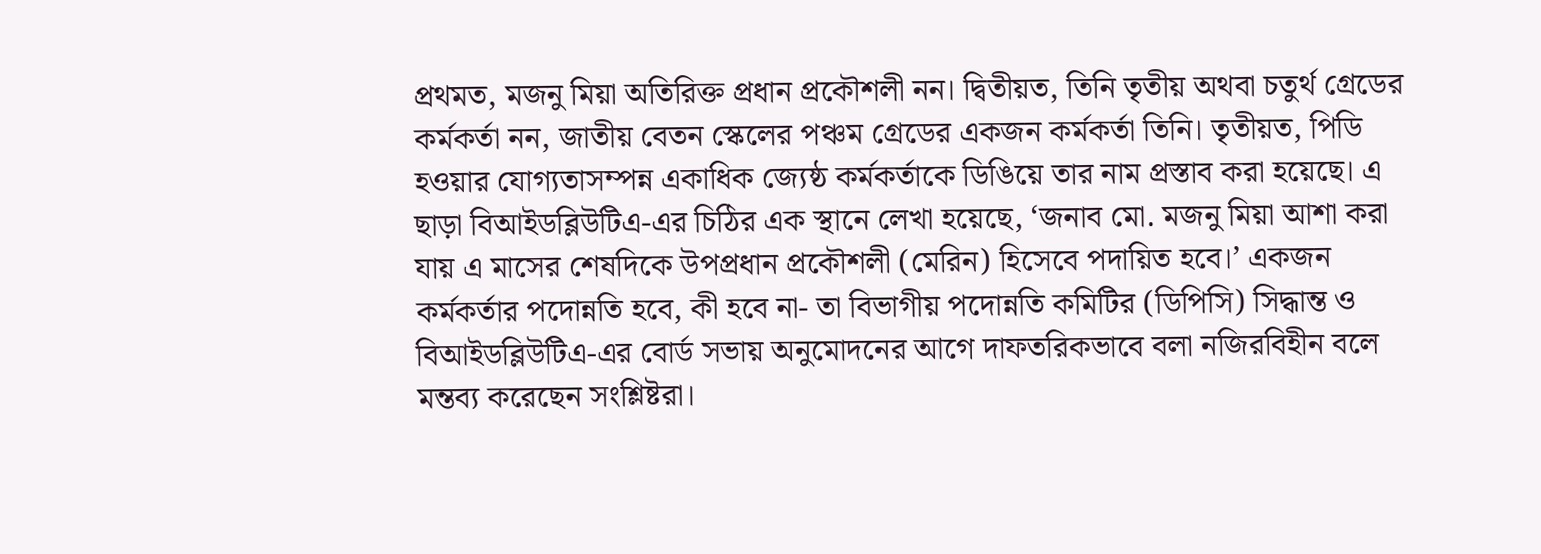প্রথমত, মজনু মিয়া অতিরিক্ত প্রধান প্রকৌশলী নন। দ্বিতীয়ত, তিনি তৃতীয় অথবা চতুর্থ গ্রেডের কর্মকর্তা নন, জাতীয় বেতন স্কেলের পঞ্চম গ্রেডের একজন কর্মকর্তা তিনি। তৃতীয়ত, পিডি হওয়ার যোগ্যতাসম্পন্ন একাধিক জ্যেষ্ঠ কর্মকর্তাকে ডিঙিয়ে তার নাম প্রস্তাব করা হয়েছে। এ ছাড়া বিআইডব্লিউটিএ-এর চিঠির এক স্থানে লেখা হয়েছে, ‘জনাব মো. মজনু মিয়া আশা করা যায় এ মাসের শেষদিকে উপপ্রধান প্রকৌশলী (মেরিন) হিসেবে পদায়িত হবে।’ একজন কর্মকর্তার পদোন্নতি হবে, কী হবে না- তা বিভাগীয় পদোন্নতি কমিটির (ডিপিসি) সিদ্ধান্ত ও বিআইডব্লিউটিএ-এর বোর্ড সভায় অনুমোদনের আগে দাফতরিকভাবে বলা নজিরবিহীন বলে মন্তব্য করেছেন সংশ্লিষ্টরা।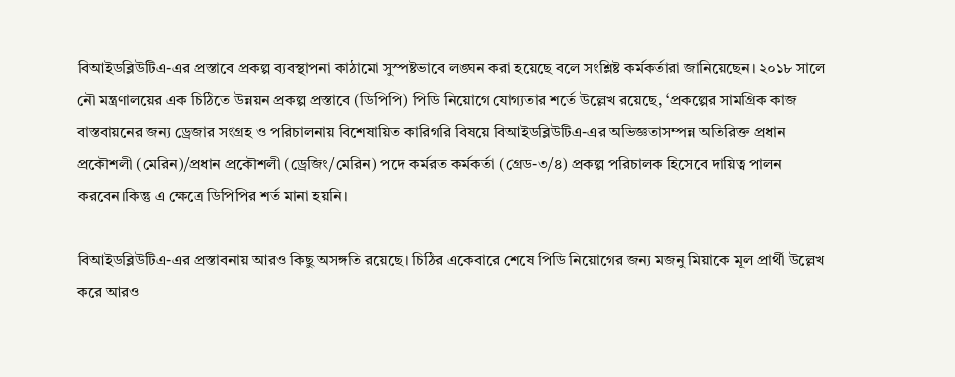বিআইডব্লিউটিএ-এর প্রস্তাবে প্রকল্প ব্যবস্থাপনা কাঠামো সুস্পষ্টভাবে লঙ্ঘন করা হয়েছে বলে সংশ্লিষ্ট কর্মকর্তারা জানিয়েছেন। ২০১৮ সালে নৌ মন্ত্রণালয়ের এক চিঠিতে উন্নয়ন প্রকল্প প্রস্তাবে (ডিপিপি) পিডি নিয়োগে যোগ্যতার শর্তে উল্লেখ রয়েছে, ‘প্রকল্পের সামগ্রিক কাজ বাস্তবায়নের জন্য ড্রেজার সংগ্রহ ও পরিচালনায় বিশেষায়িত কারিগরি বিষয়ে বিআইডব্লিউটিএ-এর অভিজ্ঞতাসম্পন্ন অতিরিক্ত প্রধান প্রকৌশলী (মেরিন)/প্রধান প্রকৌশলী (ড্রেজিং/মেরিন) পদে কর্মরত কর্মকর্তা (গ্রেড-৩/৪) প্রকল্প পরিচালক হিসেবে দায়িত্ব পালন করবেন।কিন্তু এ ক্ষেত্রে ডিপিপির শর্ত মানা হয়নি।

বিআইডব্লিউটিএ-এর প্রস্তাবনায় আরও কিছু অসঙ্গতি রয়েছে। চিঠির একেবারে শেষে পিডি নিয়োগের জন্য মজনু মিয়াকে মূল প্রার্থী উল্লেখ করে আরও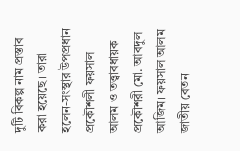দুটি বিকল্প নাম প্রস্তাব করা হয়েছে। তারা হলেন-সংস্থার উপপ্রধান প্রকৌশলী ফয়সাল আলম ও তত্ত্বাবধায়ক প্রকৌশরী মো. আবদুল আজিম। ফয়সাল আলম জাতীয় বেতন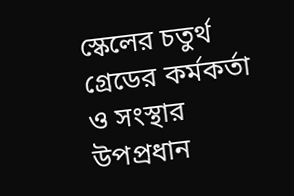স্কেলের চতুর্থ গ্রেডের কর্মকর্তা ও সংস্থার উপপ্রধান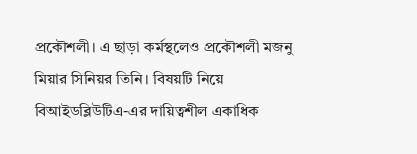প্রকৌশলী। এ ছাড়া কর্মস্থলেও প্রকৌশলী মজনু মিয়ার সিনিয়র তিনি। বিষয়টি নিয়ে বিআইডব্লিউটিএ-এর দায়িত্বশীল একাধিক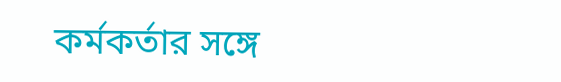কর্মকর্তার সঙ্গে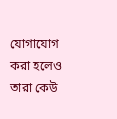যোগাযোগ করা হলেও তারা কেউ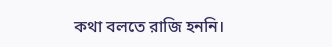কথা বলতে রাজি হননি।